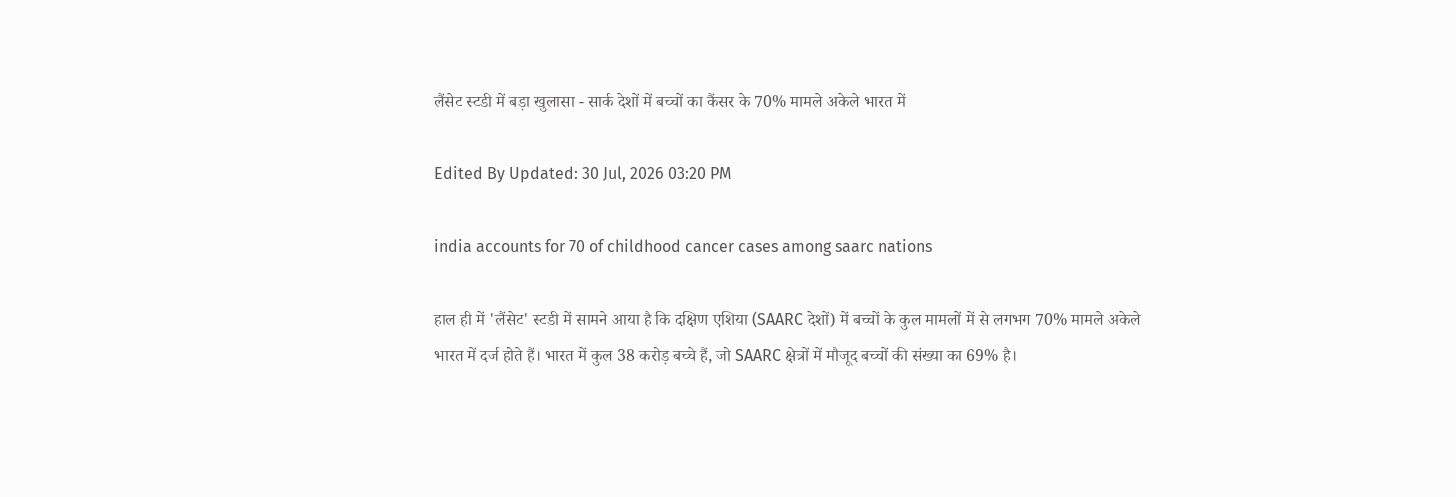लैंसेट स्टडी में बड़ा खुलासा - सार्क देशों में बच्चों का कैंसर के 70% मामले अकेले भारत में

Edited By Updated: 30 Jul, 2026 03:20 PM

india accounts for 70 of childhood cancer cases among saarc nations

हाल ही में 'लैंसेट' स्टडी में सामने आया है कि दक्षिण एशिया (SAARC देशों) में बच्चों के कुल मामलों में से लगभग 70% मामले अकेले भारत में दर्ज होते हैं। भारत में कुल 38 करोड़ बच्चे हैं, जो SAARC क्षेत्रों में मौजूद बच्चों की संख्या का 69% है।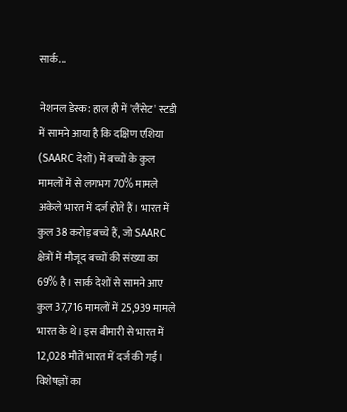सार्क...

नेशनल डेस्क: हाल ही में 'लैंसेट' स्टडी में सामने आया है कि दक्षिण एशिया (SAARC देशों) में बच्चों के कुल मामलों में से लगभग 70% मामले अकेले भारत में दर्ज होते हैं। भारत में कुल 38 करोड़ बच्चे हैं, जो SAARC क्षेत्रों में मौजूद बच्चों की संख्या का 69% है। सार्क देशों से सामने आए कुल 37,716 मामलों में 25,939 मामले भारत के थे। इस बीमारी से भारत में 12,028 मौतें भारत में दर्ज की गईं। विशेषज्ञों का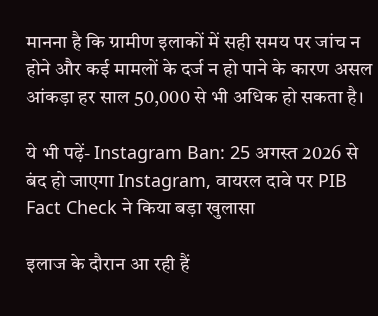मानना है कि ग्रामीण इलाकों में सही समय पर जांच न होने और कई मामलों के दर्ज न हो पाने के कारण असल आंकड़ा हर साल 50,000 से भी अधिक हो सकता है।

ये भी पढ़ें- Instagram Ban: 25 अगस्त 2026 से बंद हो जाएगा Instagram, वायरल दावे पर PIB Fact Check ने किया बड़ा खुलासा

इलाज के दौरान आ रही हैं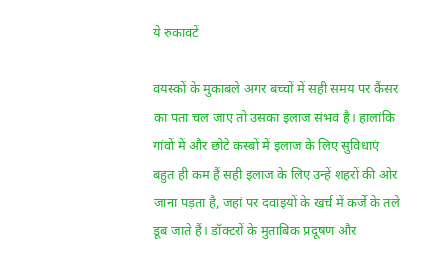ये रुकावटें

वयस्कों के मुकाबले अगर बच्चों में सही समय पर कैंसर का पता चल जाए तो उसका इलाज संभव है। हालांकि गांवों में और छोटे कस्बों में इलाज के लिए सुविधाएं बहुत ही कम हैं सही इलाज के लिए उन्हें शहरों की ओर जाना पड़ता है, जहां पर दवाइयों के खर्च में कर्जे के तले डूब जाते हैं। डॉक्टरों के मुताबिक प्रदूषण और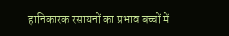हानिकारक रसायनों का प्रभाव बच्चों में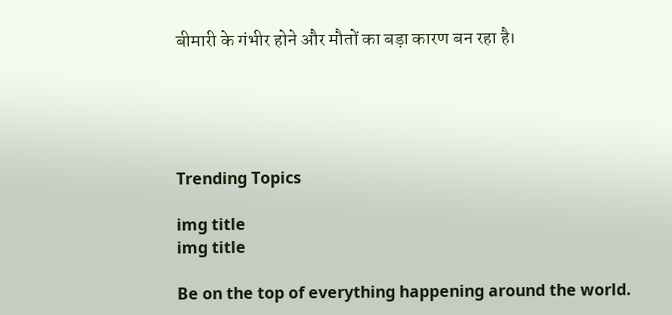बीमारी के गंभीर होने और मौतों का बड़ा कारण बन रहा है।





Trending Topics

img title
img title

Be on the top of everything happening around the world.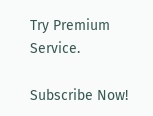Try Premium Service.

Subscribe Now!